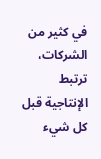في كثير من الشركات، ترتبط الإنتاجية قبل كل شيء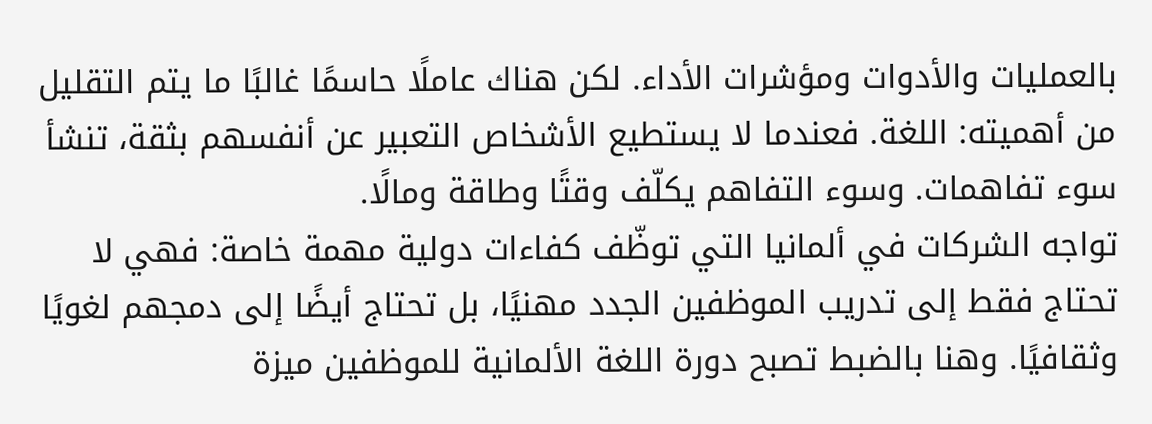بالعمليات والأدوات ومؤشرات الأداء. لكن هناك عاملًا حاسمًا غالبًا ما يتم التقليل من أهميته: اللغة. فعندما لا يستطيع الأشخاص التعبير عن أنفسهم بثقة، تنشأ سوء تفاهمات. وسوء التفاهم يكلّف وقتًا وطاقة ومالًا.
تواجه الشركات في ألمانيا التي توظّف كفاءات دولية مهمة خاصة: فهي لا تحتاج فقط إلى تدريب الموظفين الجدد مهنيًا، بل تحتاج أيضًا إلى دمجهم لغويًا وثقافيًا. وهنا بالضبط تصبح دورة اللغة الألمانية للموظفين ميزة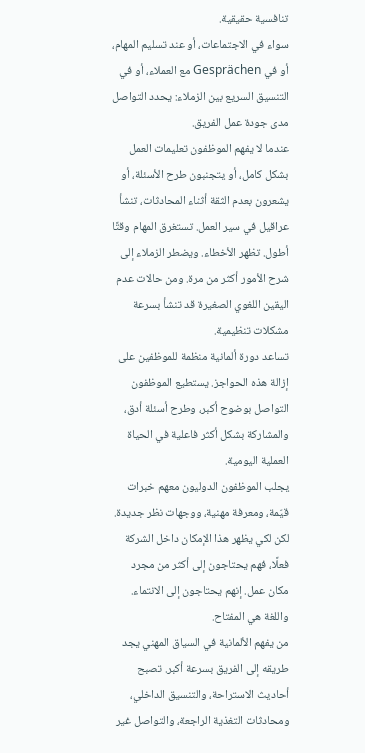تنافسية حقيقية.
سواء في الاجتماعات، أو عند تسليم المهام، أو في Gesprächen مع العملاء، أو في التنسيق السريع بين الزملاء: يحدد التواصل مدى جودة عمل الفريق.
عندما لا يفهم الموظفون تعليمات العمل بشكل كامل، أو يتجنبون طرح الأسئلة، أو يشعرون بعدم الثقة أثناء المحادثات، تنشأ عراقيل في سير العمل. تستغرق المهام وقتًا أطول. تظهر الأخطاء. ويضطر الزملاء إلى شرح الأمور أكثر من مرة. ومن حالات عدم اليقين اللغوي الصغيرة قد تنشأ بسرعة مشكلات تنظيمية.
تساعد دورة ألمانية منظمة للموظفين على إزالة هذه الحواجز. يستطيع الموظفون التواصل بوضوح أكبر، وطرح أسئلة أدق، والمشاركة بشكل أكثر فاعلية في الحياة العملية اليومية.
يجلب الموظفون الدوليون معهم خبرات قيّمة، ومعرفة مهنية، ووجهات نظر جديدة. لكن لكي يظهر هذا الإمكان داخل الشركة فعلًا، فهم يحتاجون إلى أكثر من مجرد مكان عمل. إنهم يحتاجون إلى الانتماء.
واللغة هي المفتاح.
من يفهم الألمانية في السياق المهني يجد طريقه إلى الفريق بسرعة أكبر. تصبح أحاديث الاستراحة، والتنسيق الداخلي، ومحادثات التغذية الراجعة، والتواصل غير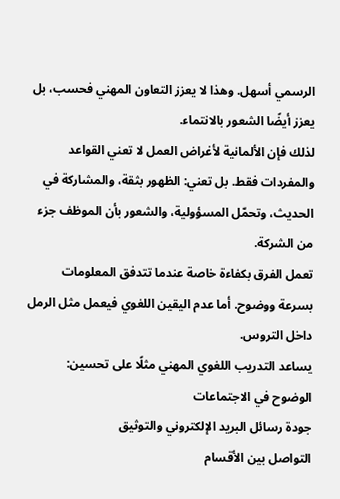الرسمي أسهل. وهذا لا يعزز التعاون المهني فحسب، بل يعزز أيضًا الشعور بالانتماء.
لذلك فإن الألمانية لأغراض العمل لا تعني القواعد والمفردات فقط. بل تعني: الظهور بثقة، والمشاركة في الحديث، وتحمّل المسؤولية، والشعور بأن الموظف جزء من الشركة.
تعمل الفرق بكفاءة خاصة عندما تتدفق المعلومات بسرعة ووضوح. أما عدم اليقين اللغوي فيعمل مثل الرمل داخل التروس.
يساعد التدريب اللغوي المهني مثلًا على تحسين:
الوضوح في الاجتماعات
جودة رسائل البريد الإلكتروني والتوثيق
التواصل بين الأقسام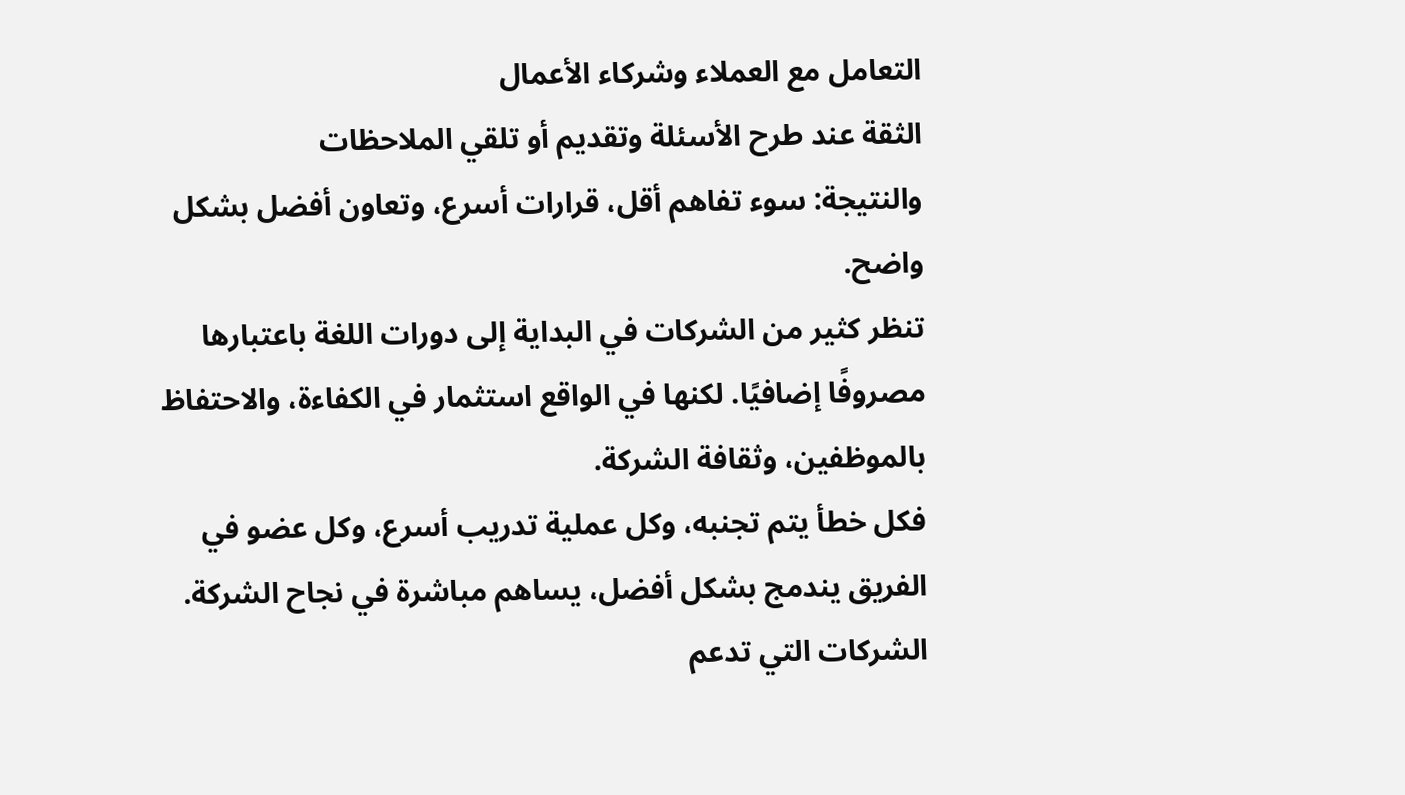التعامل مع العملاء وشركاء الأعمال
الثقة عند طرح الأسئلة وتقديم أو تلقي الملاحظات
والنتيجة: سوء تفاهم أقل، قرارات أسرع، وتعاون أفضل بشكل واضح.
تنظر كثير من الشركات في البداية إلى دورات اللغة باعتبارها مصروفًا إضافيًا. لكنها في الواقع استثمار في الكفاءة، والاحتفاظ بالموظفين، وثقافة الشركة.
فكل خطأ يتم تجنبه، وكل عملية تدريب أسرع، وكل عضو في الفريق يندمج بشكل أفضل، يساهم مباشرة في نجاح الشركة. الشركات التي تدعم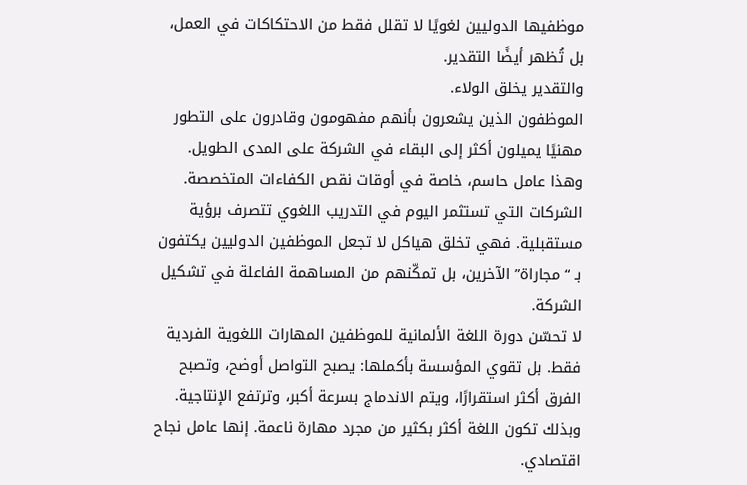موظفيها الدوليين لغويًا لا تقلل فقط من الاحتكاكات في العمل، بل تُظهر أيضًا التقدير.
والتقدير يخلق الولاء.
الموظفون الذين يشعرون بأنهم مفهومون وقادرون على التطور مهنيًا يميلون أكثر إلى البقاء في الشركة على المدى الطويل. وهذا عامل حاسم، خاصة في أوقات نقص الكفاءات المتخصصة.
الشركات التي تستثمر اليوم في التدريب اللغوي تتصرف برؤية مستقبلية. فهي تخلق هياكل لا تجعل الموظفين الدوليين يكتفون بـ “مجاراة” الآخرين، بل تمكّنهم من المساهمة الفاعلة في تشكيل الشركة.
لا تحسّن دورة اللغة الألمانية للموظفين المهارات اللغوية الفردية فقط. بل تقوي المؤسسة بأكملها: يصبح التواصل أوضح، وتصبح الفرق أكثر استقرارًا، ويتم الاندماج بسرعة أكبر، وترتفع الإنتاجية.
وبذلك تكون اللغة أكثر بكثير من مجرد مهارة ناعمة. إنها عامل نجاح اقتصادي.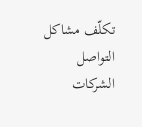تكلّف مشاكل التواصل الشركات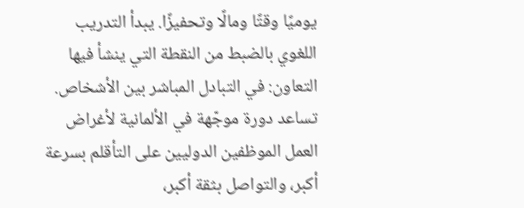يوميًا وقتًا ومالًا وتحفيزًا. يبدأ التدريب اللغوي بالضبط من النقطة التي ينشأ فيها التعاون: في التبادل المباشر بين الأشخاص.
تساعد دورة موجّهة في الألمانية لأغراض العمل الموظفين الدوليين على التأقلم بسرعة أكبر، والتواصل بثقة أكبر،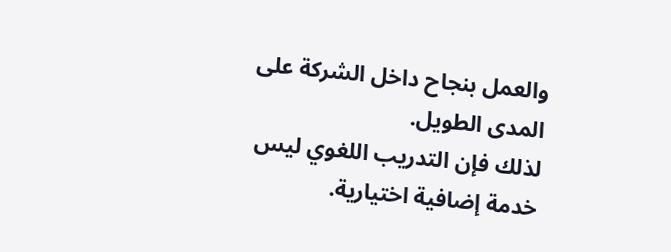والعمل بنجاح داخل الشركة على المدى الطويل.
لذلك فإن التدريب اللغوي ليس خدمة إضافية اختيارية.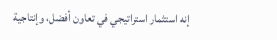إنه استثمار استراتيجي في تعاون أفضل، وإنتاجية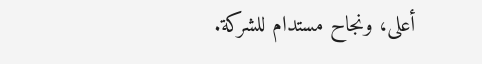أعلى، ونجاح مستدام للشركة.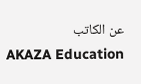عن الكاتب
AKAZA Education